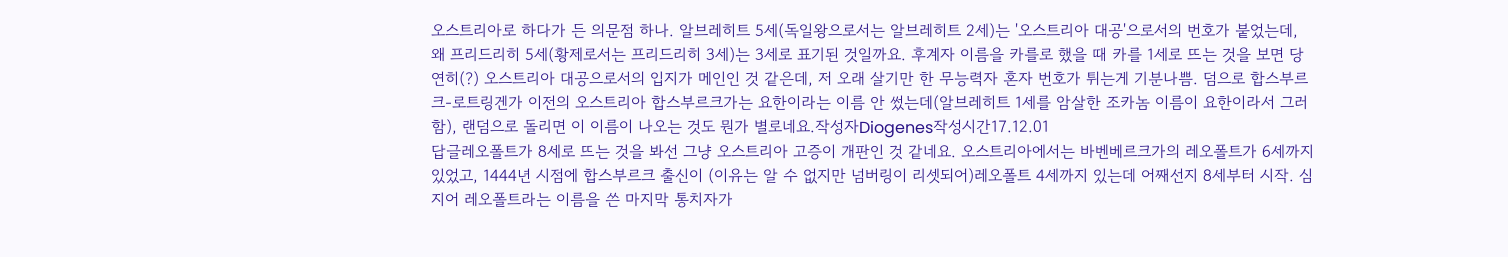오스트리아로 하다가 든 의문점 하나. 알브레히트 5세(독일왕으로서는 알브레히트 2세)는 '오스트리아 대공'으로서의 번호가 붙었는데, 왜 프리드리히 5세(황제로서는 프리드리히 3세)는 3세로 표기된 것일까요. 후계자 이름을 카를로 했을 때 카를 1세로 뜨는 것을 보면 당연히(?) 오스트리아 대공으로서의 입지가 메인인 것 같은데, 저 오래 살기만 한 무능력자 혼자 번호가 튀는게 기분나쁨. 덤으로 합스부르크-로트링겐가 이전의 오스트리아 합스부르크가는 요한이라는 이름 안 썼는데(알브레히트 1세를 암살한 조카놈 이름이 요한이라서 그러함), 랜덤으로 돌리면 이 이름이 나오는 것도 뭔가 별로네요.작성자Diogenes작성시간17.12.01
답글레오폴트가 8세로 뜨는 것을 봐선 그냥 오스트리아 고증이 개판인 것 같네요. 오스트리아에서는 바벤베르크가의 레오폴트가 6세까지 있었고, 1444년 시점에 합스부르크 출신이 (이유는 알 수 없지만 넘버링이 리셋되어)레오폴트 4세까지 있는데 어째선지 8세부터 시작. 심지어 레오폴트라는 이름을 쓴 마지막 통치자가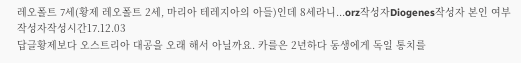레오폴트 7세(황제 레오폴트 2세, 마리아 테레지아의 아들)인데 8세라니...orz작성자Diogenes작성자 본인 여부작성자작성시간17.12.03
답글황제보다 오스트리아 대공을 오래 해서 아닐까요. 카를은 2년하다 동생에게 독일 통치를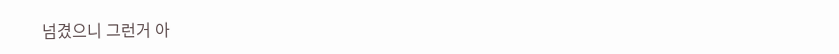넘겼으니 그런거 아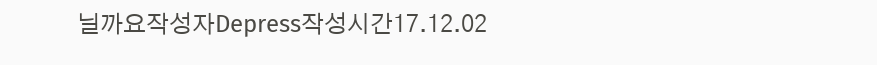닐까요작성자Depress작성시간17.12.02